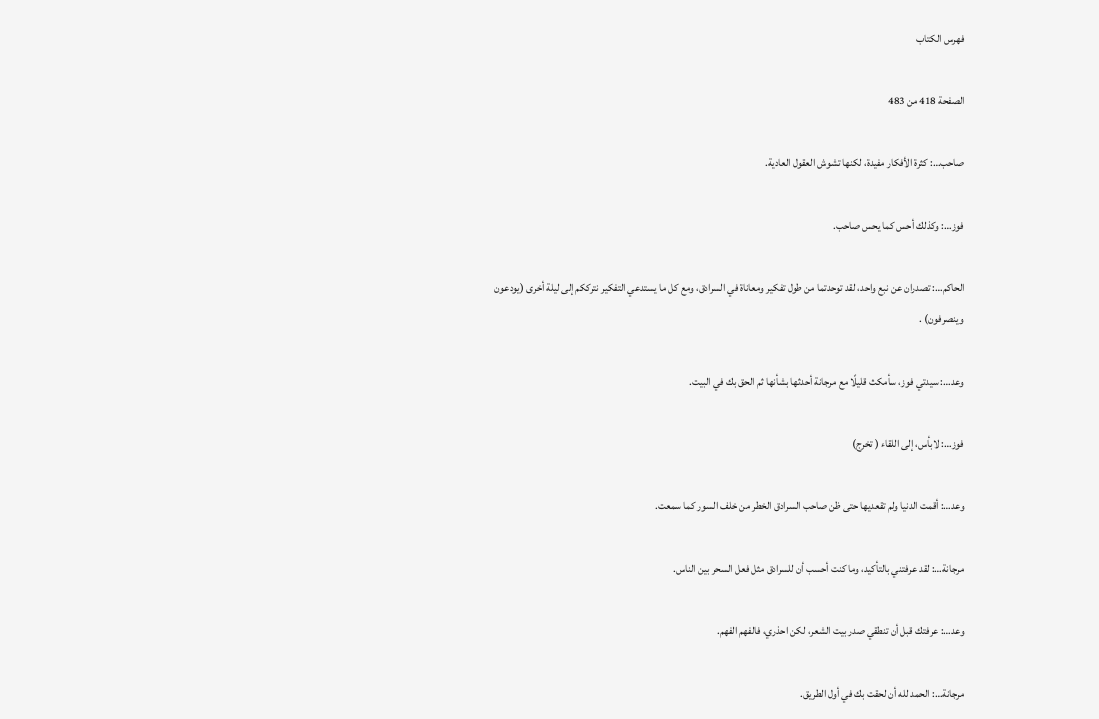فهرس الكتاب

الصفحة 418 من 483

صاحب…: كثرة الأفكار مفيدة، لكنها تشوش العقول العادية.

فوز…: وكذلك أحس كما يحس صاحب.

الحاكم…: تصدران عن نبع واحد، لقد توحدتما من طول تفكير ومعاناة في السرادق، ومع كل ما يستدعي التفكير نترككم إلى ليلة أخرى (يودعون وينصرفون) .

وعد…: سيدتي فوز، سأمكث قليلًا مع مرجانة أحدثها بشأنها ثم الحق بك في البيت.

فوز…: لابأس، إلى اللقاء ( تخرج)

وعد…: أقمت الدنيا ولم تقعديها حتى ظن صاحب السرادق الخطر من خلف السور كما سمعت.

مرجانة…: لقد عرفتني بالتأكيد، وما كنت أحسب أن للسرادق مثل فعل السحر بين الناس.

وعد…: عرفتك قبل أن تنطقي صدر بيت الشعر، لكن احذري، فالفهم الفهم.

مرجانة…: الحمد لله أن لحقت بك في أول الطريق.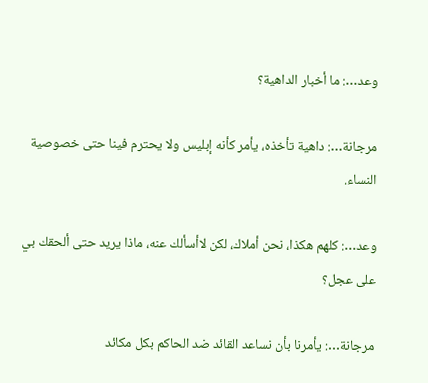وعد…: ما أخبار الداهية؟

مرجانة…: داهية تأخذه، يأمر كأنه إبليس ولا يحترم فينا حتى خصوصية النساء.

وعد…: كلهم هكذا، نحن أملاك، لكن لاأسألك عنه، ماذا يريد حتى ألحقك بي على عجل؟

مرجانة…: يأمرنا بأن نساعد القائد ضد الحاكم بكل مكائد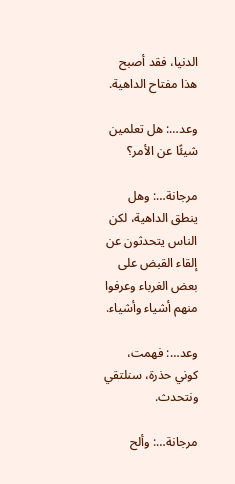الدنيا، فقد أصبح هذا مفتاح الداهية.

وعد…: هل تعلمين شيئًا عن الأمر؟

مرجانة…: وهل ينطق الداهية، لكن الناس يتحدثون عن إلقاء القبض على بعض الغرباء وعرفوا منهم أشياء وأشياء.

وعد…: فهمت، كوني حذرة، سنلتقي ونتحدث.

مرجانة…: وألح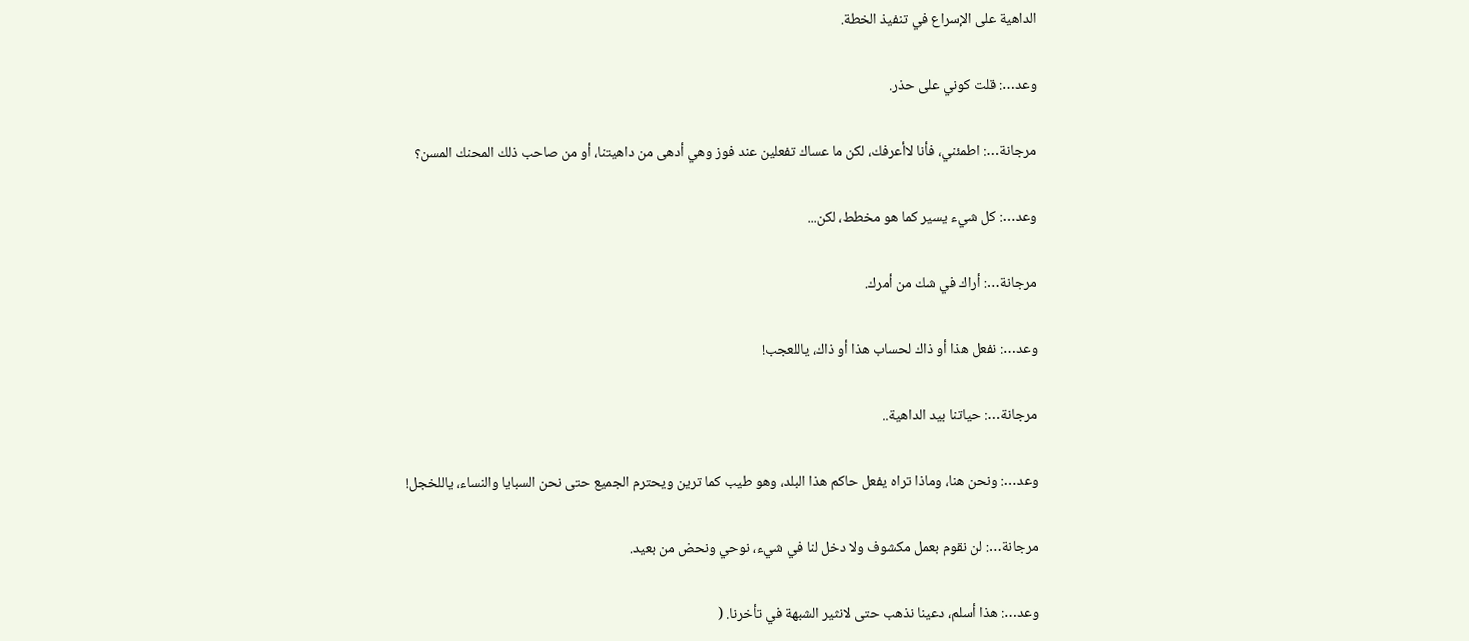الداهية على الإسراع في تنفيذ الخطة.

وعد…: قلت كوني على حذر.

مرجانة…: اطمئني، فأنا لاأعرفك، لكن ما عساك تفعلين عند فوز وهي أدهى من داهيتنا، أو من صاحب ذلك المحنك المسن؟

وعد…: كل شيء يسير كما هو مخطط، لكن...

مرجانة…: أراك في شك من أمرك.

وعد…: نفعل هذا أو ذاك لحساب هذا أو ذاك، ياللعجب!

مرجانة…: حياتنا بيد الداهية..

وعد…: ونحن هنا، وماذا تراه يفعل حاكم هذا البلد، وهو طيب كما ترين ويحترم الجميع حتى نحن السبايا والنساء، ياللخجل!

مرجانة…: لن نقوم بعمل مكشوف ولا دخل لنا في شيء، نوحي ونحض من بعيد.

وعد…: هذا أسلم، دعينا نذهب حتى لانثير الشبهة في تأخرنا. (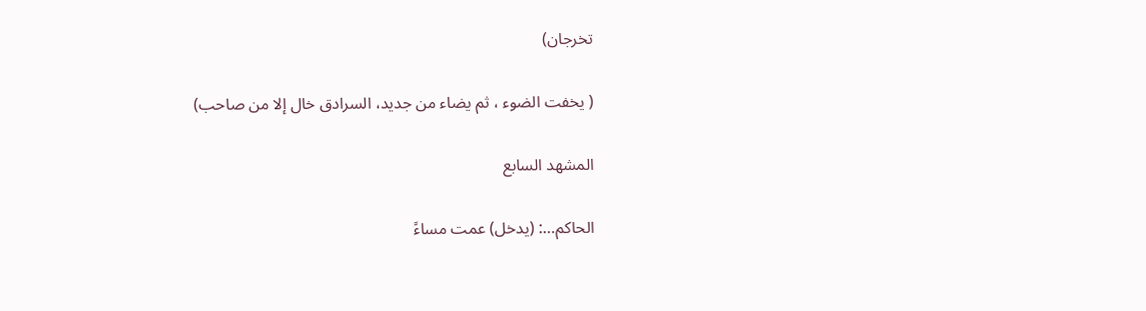تخرجان)

( يخفت الضوء ، ثم يضاء من جديد، السرادق خال إلا من صاحب)

المشهد السابع

الحاكم…: (يدخل) عمت مساءً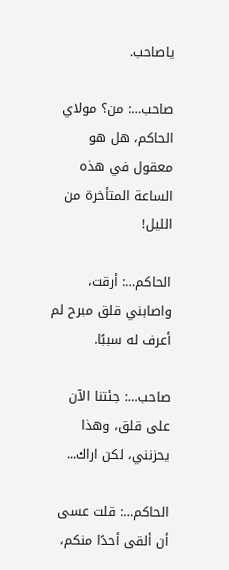ياصاحب.

صاحب…: من؟ مولاي الحاكم، هل هو معقول في هذه الساعة المتأخرة من الليل!

الحاكم…: أرقت، واصابني قلق مبرح لم أعرف له سببًا.

صاحب…: جئتنا الآن على قلق، وهذا يحزنني، لكن اراك...

الحاكم…: قلت عسى أن ألقى أحدًا منكم،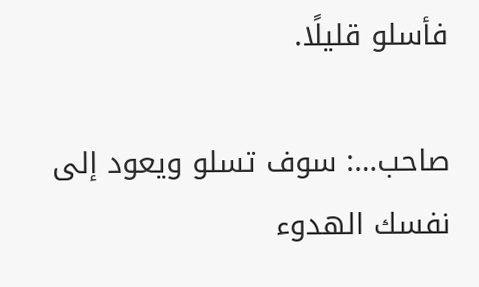فأسلو قليلًا.

صاحب…: سوف تسلو ويعود إلى نفسك الهدوء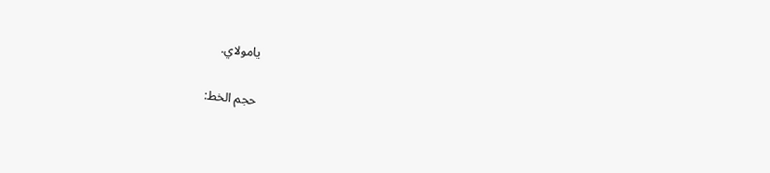يامولاي.

حجم الخط: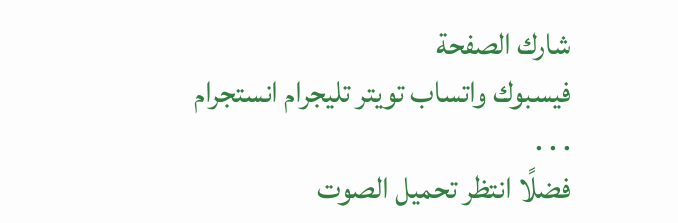شارك الصفحة
فيسبوك واتساب تويتر تليجرام انستجرام
. . .
فضلًا انتظر تحميل الصوت